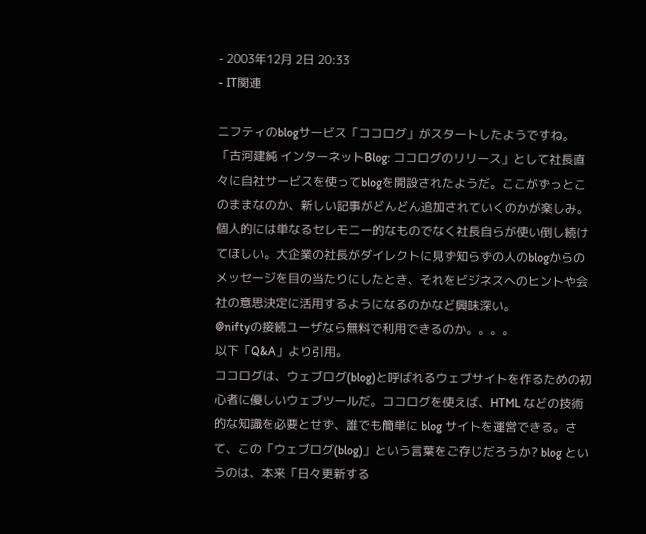- 2003年12月 2日 20:33
- IT関連

ニフティのblogサービス「ココログ」がスタートしたようですね。
「古河建純 インターネットBlog: ココログのリリース」として社長直々に自社サービスを使ってblogを開設されたようだ。ここがずっとこのままなのか、新しい記事がどんどん追加されていくのかが楽しみ。個人的には単なるセレモニー的なものでなく社長自らが使い倒し続けてほしい。大企業の社長がダイレクトに見ず知らずの人のblogからのメッセージを目の当たりにしたとき、それをビジネスへのヒントや会社の意思決定に活用するようになるのかなど興味深い。
@niftyの接続ユーザなら無料で利用できるのか。。。。
以下「Q&A」より引用。
ココログは、ウェブログ(blog)と呼ばれるウェブサイトを作るための初心者に優しいウェブツールだ。ココログを使えば、HTML などの技術的な知識を必要とせず、誰でも簡単に blog サイトを運営できる。さて、この「ウェブログ(blog)」という言葉をご存じだろうか? blog というのは、本来「日々更新する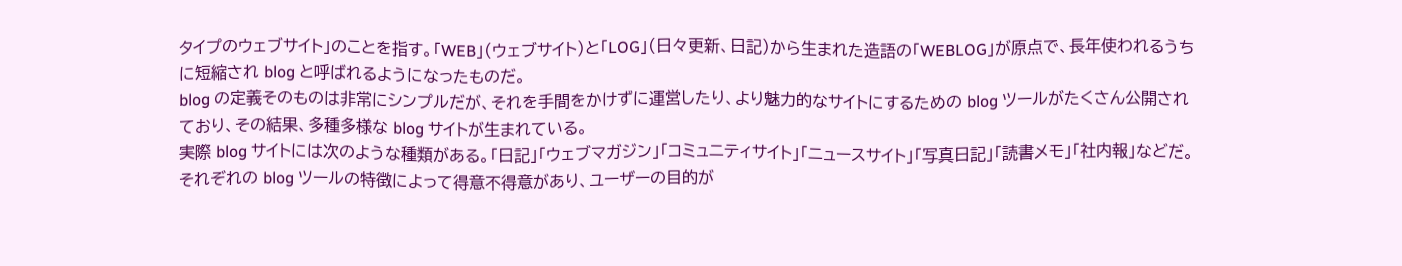タイプのウェブサイト」のことを指す。「WEB」(ウェブサイト)と「LOG」(日々更新、日記)から生まれた造語の「WEBLOG」が原点で、長年使われるうちに短縮され blog と呼ばれるようになったものだ。
blog の定義そのものは非常にシンプルだが、それを手間をかけずに運営したり、より魅力的なサイトにするための blog ツールがたくさん公開されており、その結果、多種多様な blog サイトが生まれている。
実際 blog サイトには次のような種類がある。「日記」「ウェブマガジン」「コミュニティサイト」「ニュースサイト」「写真日記」「読書メモ」「社内報」などだ。
それぞれの blog ツールの特徴によって得意不得意があり、ユーザーの目的が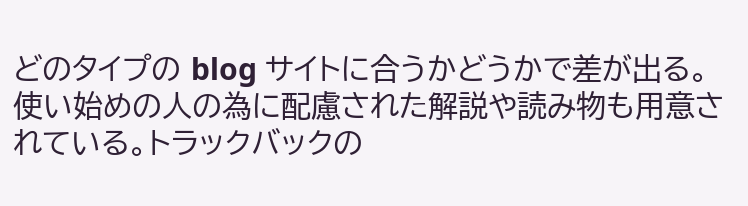どのタイプの blog サイトに合うかどうかで差が出る。
使い始めの人の為に配慮された解説や読み物も用意されている。トラックバックの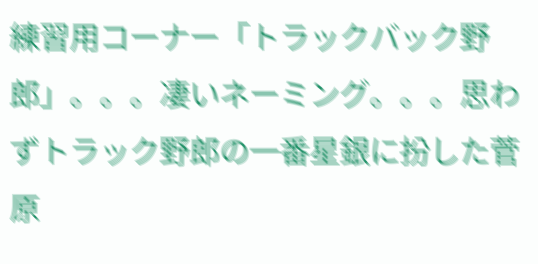練習用コーナー「トラックバック野郎」。。。凄いネーミング。。。思わずトラック野郎の一番星銀に扮した菅原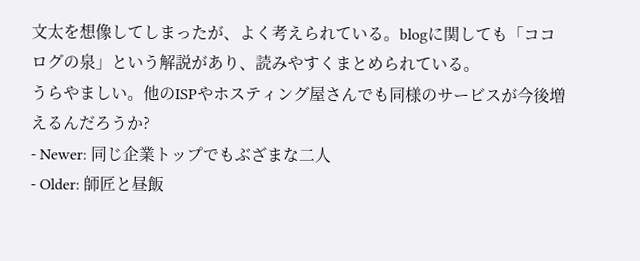文太を想像してしまったが、よく考えられている。blogに関しても「ココログの泉」という解説があり、読みやすくまとめられている。
うらやましい。他のISPやホスティング屋さんでも同様のサービスが今後増えるんだろうか?
- Newer: 同じ企業トップでもぶざまな二人
- Older: 師匠と昼飯